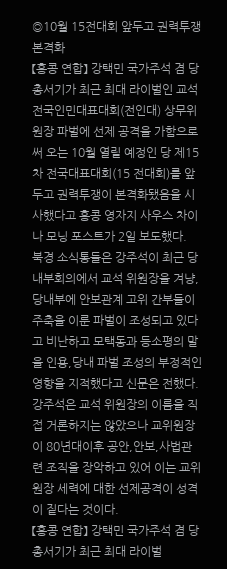◎10월 15전대회 앞두고 권력투쟁 본격화
【홍콩 연합】 강택민 국가주석 겸 당총서기가 최근 최대 라이벌인 교석 전국인민대표대회(전인대) 상무위원장 파벌에 선제 공격을 가함으로써 오는 10월 열릴 예정인 당 제15차 전국대표대회(15 전대회)를 앞두고 권력투쟁이 본격화됐음을 시사했다고 홍콩 영자지 사우스 차이나 모닝 포스트가 2일 보도했다.
북경 소식통들은 강주석이 최근 당내부회의에서 교석 위원장을 겨냥,당내부에 안보관계 고위 간부들이 주축을 이룬 파벌이 조성되고 있다고 비난하고 모택동과 등소평의 말을 인용,당내 파벌 조성의 부정적인 영향을 지적했다고 신문은 전했다.
강주석은 교석 위원장의 이름을 직접 거론하지는 않았으나 교위원장이 80년대이후 공안,안보,사법관련 조직을 장악하고 있어 이는 교위원장 세력에 대한 선제공격이 성격이 짙다는 것이다.
【홍콩 연합】 강택민 국가주석 겸 당총서기가 최근 최대 라이벌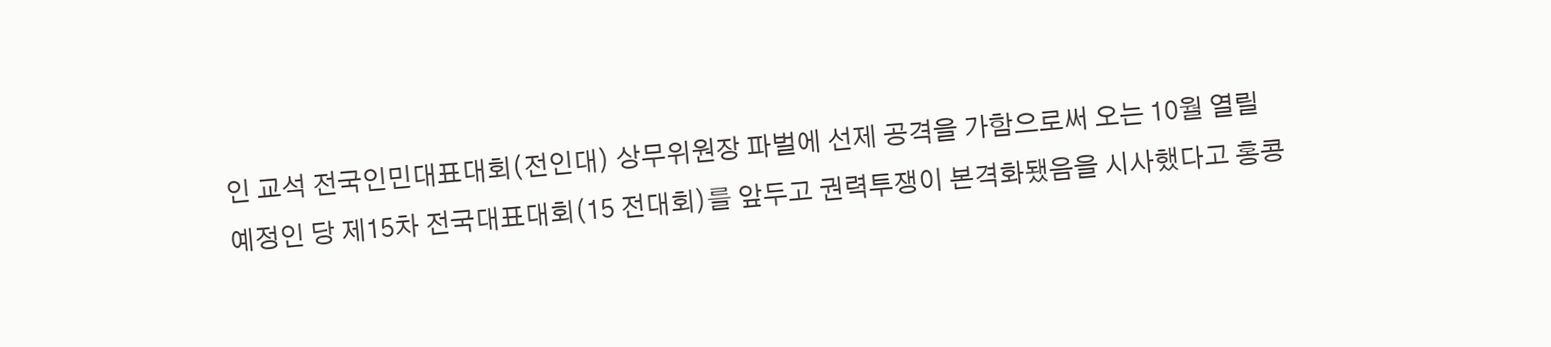인 교석 전국인민대표대회(전인대) 상무위원장 파벌에 선제 공격을 가함으로써 오는 10월 열릴 예정인 당 제15차 전국대표대회(15 전대회)를 앞두고 권력투쟁이 본격화됐음을 시사했다고 홍콩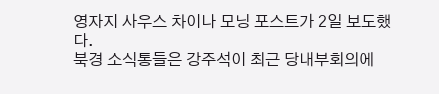영자지 사우스 차이나 모닝 포스트가 2일 보도했다.
북경 소식통들은 강주석이 최근 당내부회의에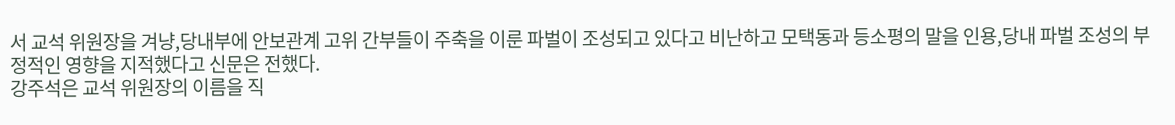서 교석 위원장을 겨냥,당내부에 안보관계 고위 간부들이 주축을 이룬 파벌이 조성되고 있다고 비난하고 모택동과 등소평의 말을 인용,당내 파벌 조성의 부정적인 영향을 지적했다고 신문은 전했다.
강주석은 교석 위원장의 이름을 직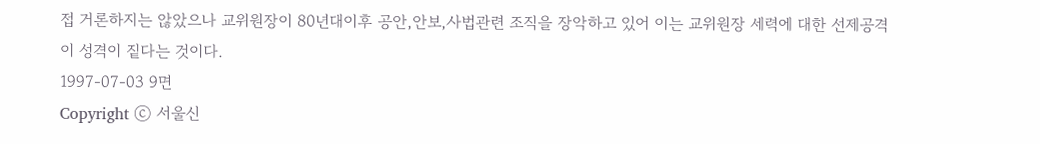접 거론하지는 않았으나 교위원장이 80년대이후 공안,안보,사법관련 조직을 장악하고 있어 이는 교위원장 세력에 대한 선제공격이 성격이 짙다는 것이다.
1997-07-03 9면
Copyright ⓒ 서울신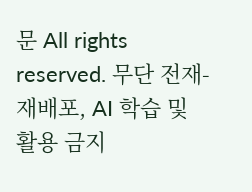문 All rights reserved. 무단 전재-재배포, AI 학습 및 활용 금지